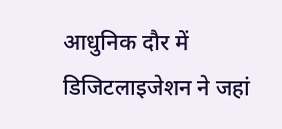आधुनिक दौर में डिजिटलाइजेशन ने जहां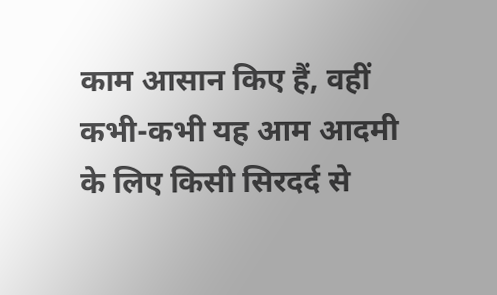काम आसान किए हैं, वहीं कभी-कभी यह आम आदमी के लिए किसी सिरदर्द से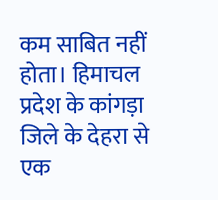कम साबित नहीं होता। हिमाचल प्रदेश के कांगड़ा जिले के देहरा से एक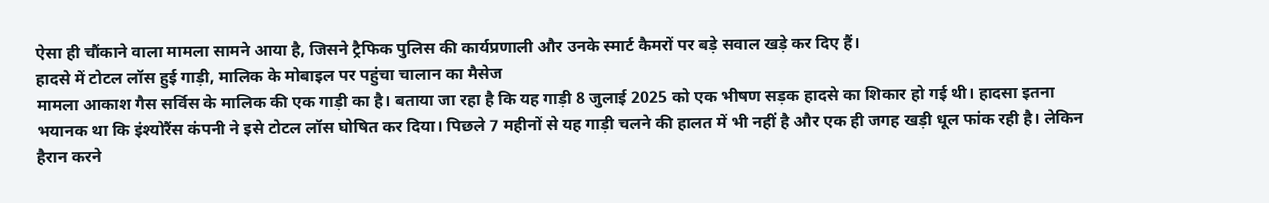ऐसा ही चौंकाने वाला मामला सामने आया है, जिसने ट्रैफिक पुलिस की कार्यप्रणाली और उनके स्मार्ट कैमरों पर बड़े सवाल खड़े कर दिए हैं।
हादसे में टोटल लॉस हुई गाड़ी, मालिक के मोबाइल पर पहुंचा चालान का मैसेज
मामला आकाश गैस सर्विस के मालिक की एक गाड़ी का है। बताया जा रहा है कि यह गाड़ी 8 जुलाई 2025 को एक भीषण सड़क हादसे का शिकार हो गई थी। हादसा इतना भयानक था कि इंश्योरैंस कंपनी ने इसे टोटल लॉस घोषित कर दिया। पिछले 7 महीनों से यह गाड़ी चलने की हालत में भी नहीं है और एक ही जगह खड़ी धूल फांक रही है। लेकिन हैरान करने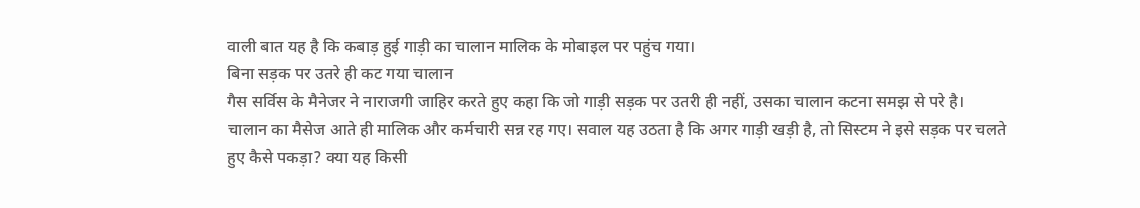वाली बात यह है कि कबाड़ हुई गाड़ी का चालान मालिक के मोबाइल पर पहुंच गया।
बिना सड़क पर उतरे ही कट गया चालान
गैस सर्विस के मैनेजर ने नाराजगी जाहिर करते हुए कहा कि जो गाड़ी सड़क पर उतरी ही नहीं, उसका चालान कटना समझ से परे है। चालान का मैसेज आते ही मालिक और कर्मचारी सन्न रह गए। सवाल यह उठता है कि अगर गाड़ी खड़ी है, तो सिस्टम ने इसे सड़क पर चलते हुए कैसे पकड़ा? क्या यह किसी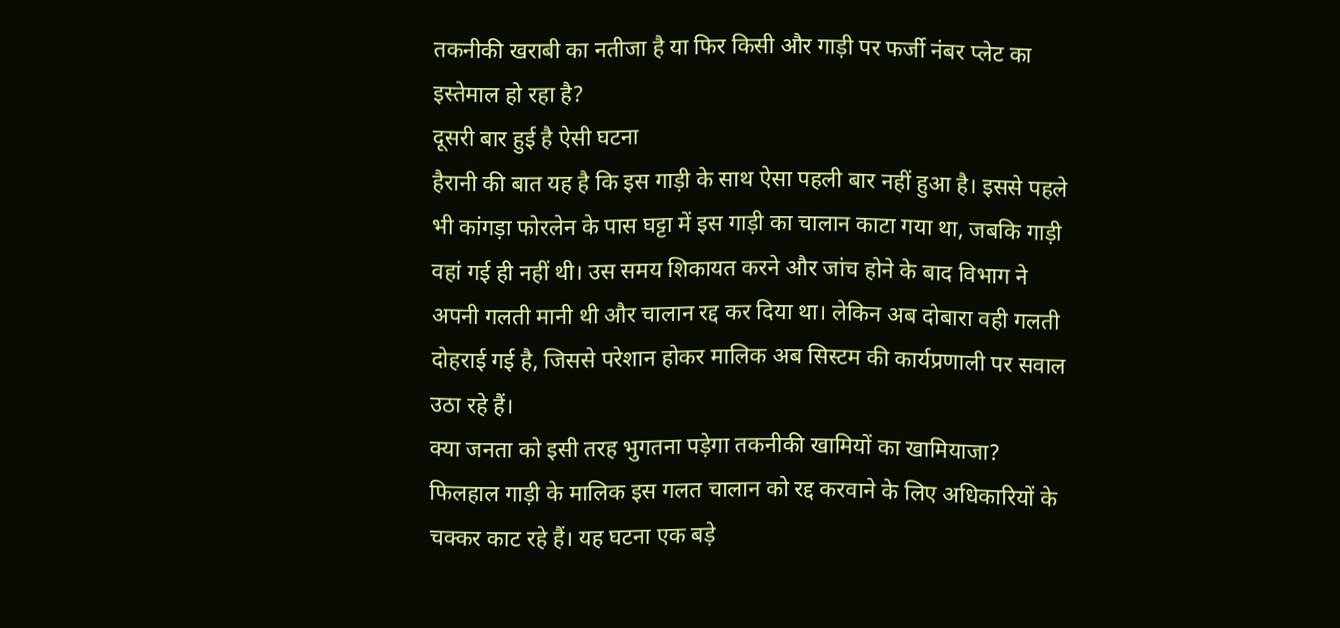तकनीकी खराबी का नतीजा है या फिर किसी और गाड़ी पर फर्जी नंबर प्लेट का इस्तेमाल हो रहा है?
दूसरी बार हुई है ऐसी घटना
हैरानी की बात यह है कि इस गाड़ी के साथ ऐसा पहली बार नहीं हुआ है। इससे पहले भी कांगड़ा फोरलेन के पास घट्टा में इस गाड़ी का चालान काटा गया था, जबकि गाड़ी वहां गई ही नहीं थी। उस समय शिकायत करने और जांच होने के बाद विभाग ने अपनी गलती मानी थी और चालान रद्द कर दिया था। लेकिन अब दोबारा वही गलती दोहराई गई है, जिससे परेशान होकर मालिक अब सिस्टम की कार्यप्रणाली पर सवाल उठा रहे हैं।
क्या जनता को इसी तरह भुगतना पड़ेगा तकनीकी खामियों का खामियाजा?
फिलहाल गाड़ी के मालिक इस गलत चालान को रद्द करवाने के लिए अधिकारियों के चक्कर काट रहे हैं। यह घटना एक बड़े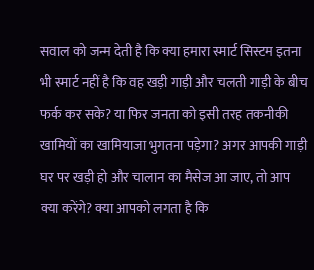सवाल को जन्म देती है कि क्या हमारा स्मार्ट सिस्टम इतना भी स्मार्ट नहीं है कि वह खड़ी गाड़ी और चलती गाड़ी के बीच फर्क कर सके? या फिर जनता को इसी तरह तकनीकी खामियों का खामियाजा भुगतना पड़ेगा? अगर आपकी गाड़ी घर पर खड़ी हो और चालान का मैसेज आ जाए, तो आप क्या करेंगे? क्या आपको लगता है कि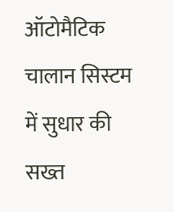ऑटोमैटिक चालान सिस्टम में सुधार की सख्त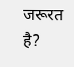जरूरत है?